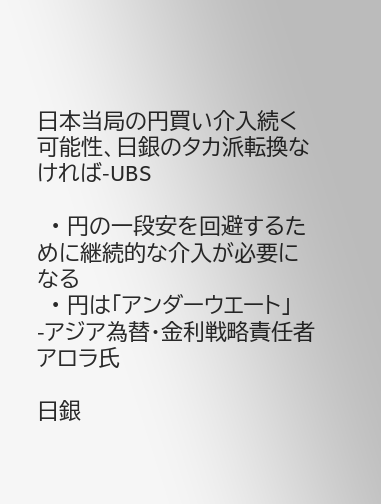日本当局の円買い介入続く可能性、日銀のタカ派転換なければ-UBS

  • 円の一段安を回避するために継続的な介入が必要になる
  • 円は「アンダーウエート」-アジア為替・金利戦略責任者アロラ氏

日銀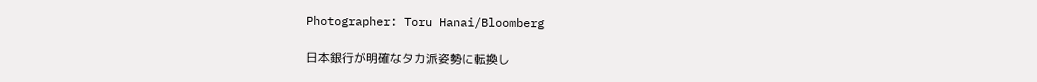Photographer: Toru Hanai/Bloomberg

日本銀行が明確なタカ派姿勢に転換し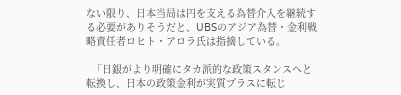ない限り、日本当局は円を支える為替介入を継続する必要がありそうだと、UBSのアジア為替・金利戦略責任者ロヒト・アロラ氏は指摘している。

  「日銀がより明確にタカ派的な政策スタンスへと転換し、日本の政策金利が実質プラスに転じ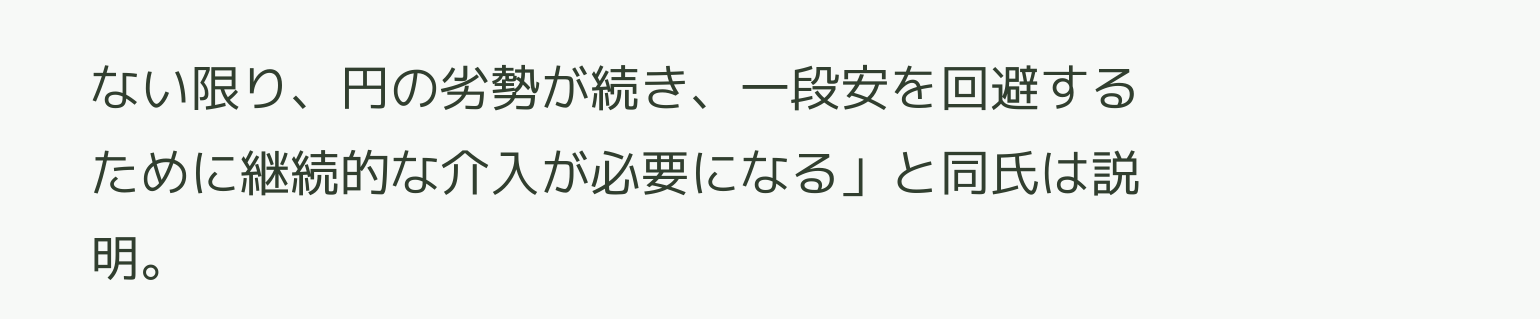ない限り、円の劣勢が続き、一段安を回避するために継続的な介入が必要になる」と同氏は説明。